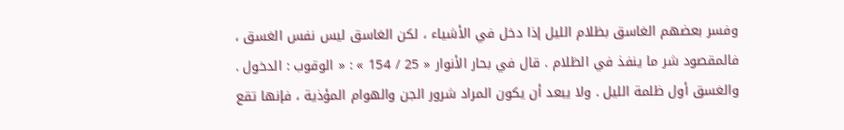وفسر بعضهم الغاسق بظلام الليل إذا دخل في الأشياء ، لكن الغاسق ليس نفس الغسق ، فالمقصود شر ما ينفذ في الظلام . قال في بحار الأنوار « 25 / 154 » : « الوقوب : الدخول . والغسق أول ظلمة الليل . ولا يبعد أن يكون المراد شرور الجن والهوام المؤذية ، فإنها تقع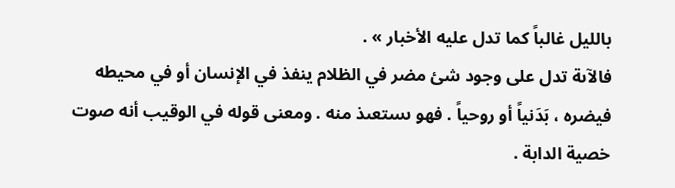بالليل غالباً كما تدل عليه الأخبار » .
فالآىة تدل على وجود شئ مضر في الظلام ينفذ في الإنسان أو في محيطه فيضره ، بَدَنياً أو روحياً . فهو ىستعىذ منه . ومعنى قوله في الوقيب أنه صوت خصية الدابة .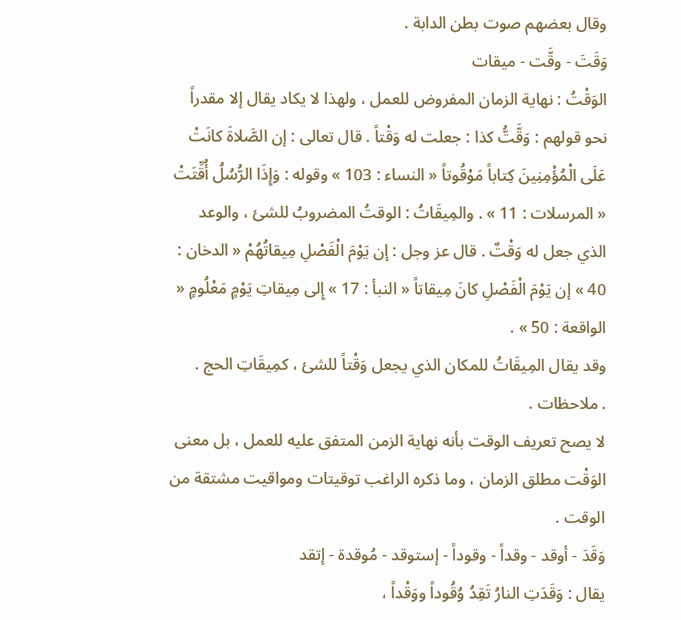وقال بعضهم صوت بطن الدابة .
وَقَتَ - وقَّت - ميقات
الوَقْتُ : نهاية الزمان المفروض للعمل ، ولهذا لا يكاد يقال إلا مقدراً نحو قولهم : وَقَّتُّ كذا : جعلت له وَقْتاً . قال تعالى : إن الصَّلاةَ كانَتْ عَلَى الْمُؤْمِنِينَ كِتاباً مَوْقُوتاً « النساء : 103 » وقوله : وَإِذَا الرُّسُلُ أُقِّتَتْ « المرسلات : 11 » . والمِيقَاتُ : الوقتُ المضروبُ للشئ ، والوعد الذي جعل له وَقْتٌ . قال عز وجل : إن يَوْمَ الْفَصْلِ مِيقاتُهُمْ « الدخان : 40 » إن يَوْمَ الْفَصْلِ كانَ مِيقاتاً « النبأ : 17 » إِلى مِيقاتِ يَوْمٍ مَعْلُومٍ « الواقعة : 50 » .
وقد يقال المِيقَاتُ للمكان الذي يجعل وَقْتاً للشئ ، كمِيقَاتِ الحج .
. ملاحظات .
لا يصح تعريف الوقت بأنه نهاية الزمن المتفق عليه للعمل ، بل معنى الوَقْت مطلق الزمان ، وما ذكره الراغب توقيتات ومواقيت مشتقة من الوقت .
وَقَدَ - أوقد - وقداً - وقوداً - إستوقد - مُوقدة - إتقد
يقال : وَقَدَتِ النارُ تَقِدُ وُقُوداً ووَقْداً ،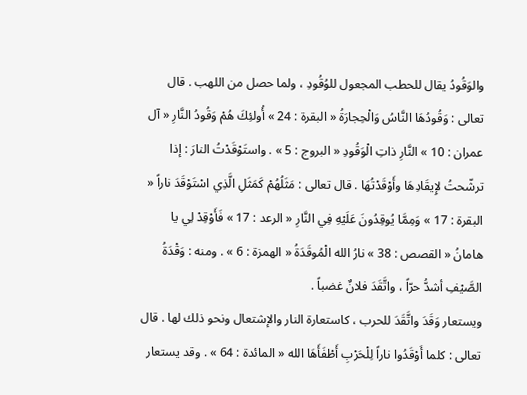والوَقُودُ يقال للحطب المجعول للوُقُودِ ، ولما حصل من اللهب . قال تعالى : وَقُودُهَا النَّاسُ وَالْحِجارَةُ « البقرة : 24 » أُولئِكَ هُمْ وَقُودُ النَّارِ « آل عمران : 10 » النَّارِ ذاتِ الْوَقُودِ « البروج : 5 » . واستَوْقَدْتُ النارَ : إذا ترشّحتُ لإِيقَادِهَا وأَوْقَدْتُهَا . قال تعالى : مَثَلُهُمْ كَمَثَلِ الَّذِي اسْتَوْقَدَ ناراً « البقرة : 17 » وَمِمَّا يُوقِدُونَ عَلَيْهِ فِي النَّارِ « الرعد : 17 » فَأَوْقِدْ لِي يا هامانُ « القصص : 38 » نارُ الله الْمُوقَدَةُ « الهمزة : 6 » . ومنه : وَقْدَةُ الصَّيْفِ أشدُّ حرّاً ، واتَّقَدَ فلانٌ غضباً .
ويستعار وَقَدَ واتَّقَدَ للحرب ، كاستعارة النار والإشتعال ونحو ذلك لها . قال تعالى : كلما أَوْقَدُوا ناراً لِلْحَرْبِ أَطْفَأَهَا الله « المائدة : 64 » . وقد يستعار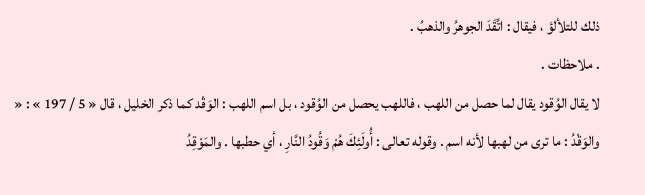ذلك للتلألؤ ، فيقال : اتَّقَدَ الجوهرُ والذهبُ .
. ملاحظات .
لا يقال الوُقود يقال لما حصل من اللهب ، فاللهب يحصل من الوُقود ، بل اسم اللهب : الوَقْد كما ذكر الخليل ، قال « 5 / 197 » : « والوَقْدُ : ما ترى من لهبها لأنه اسم . وقوله تعالى : أُولَئِكَ هُمْ وَقُودُ النَّارِ ، أي حطبها . والمَوْقِدُ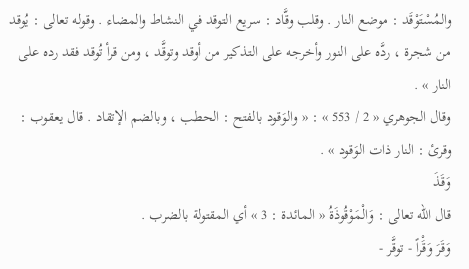والمُسْتَوْقَد : موضع النار . وقلب وقَّاد : سريع التوقد في النشاط والمضاء . وقوله تعالى : يُوقد من شجرة ، ردَّه على النور وأخرجه على التذكير من أوقد وتوقَّد ، ومن قرأ تُوقد فقد رده على النار » .
وقال الجوهري « 2 / 553 » : « والوَقود بالفتح : الحطب ، وبالضم الإتقاد . قال يعقوب : وقرئ : النار ذات الوَقود » .
وَقَذَ
قال الله تعالى : وَالْمَوْقُوذَةُ « المائدة : 3 » أي المقتولة بالضرب .
وَقَرَ وَقَْراً - توقَّر -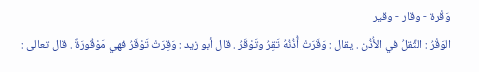وَقْرة - وقار - وقير
الوَقْرُ : الثِّقلُ في الأُذُن . يقال : وَقَرَتْ أُذُنُهُ تَقِرُ وتَوْقَرُ . قال أبو زيد : وَقِرَتْ تَوْقَرُ فهي مَوْقُورَةٌ . قال تعالى :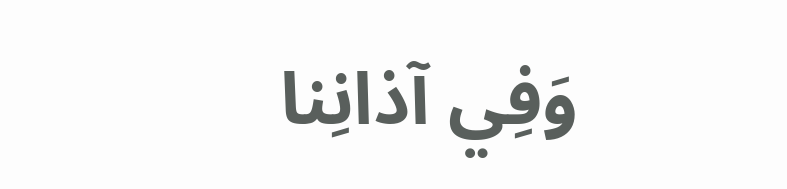وَفِي آذانِنا